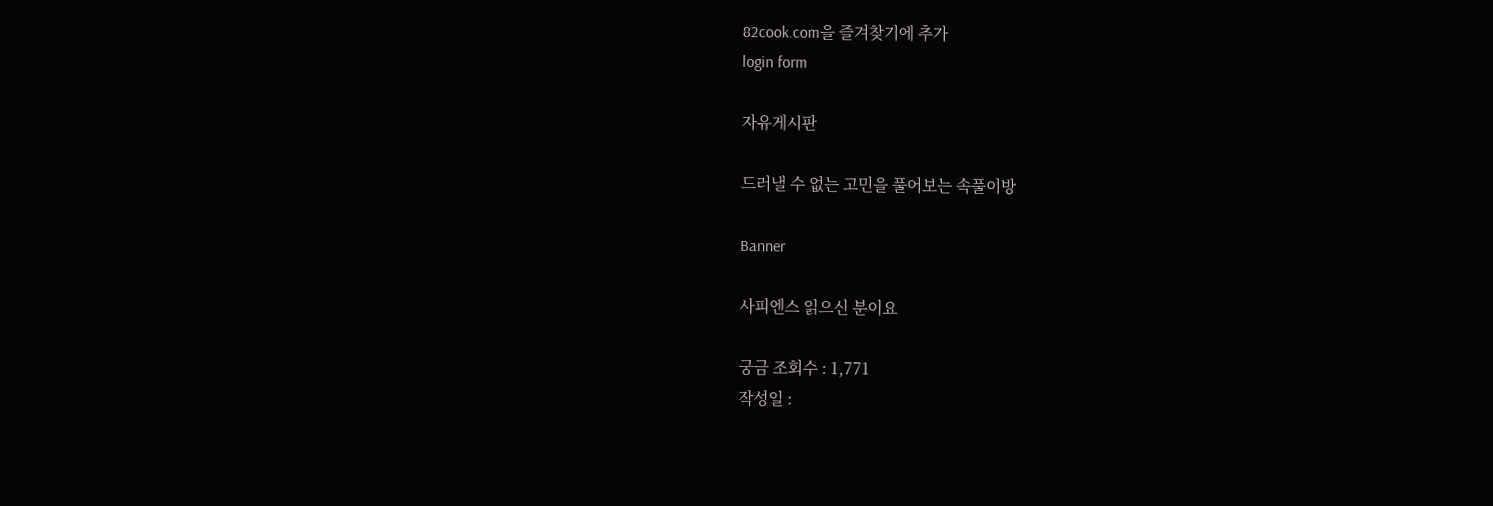82cook.com을 즐겨찾기에 추가
login form

자유게시판

드러낼 수 없는 고민을 풀어보는 속풀이방

Banner

사피엔스 읽으신 분이요

궁금 조회수 : 1,771
작성일 :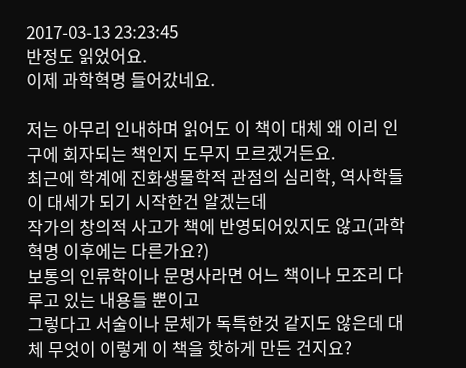2017-03-13 23:23:45
반정도 읽었어요.
이제 과학혁명 들어갔네요.

저는 아무리 인내하며 읽어도 이 책이 대체 왜 이리 인구에 회자되는 책인지 도무지 모르겠거든요.
최근에 학계에 진화생물학적 관점의 심리학, 역사학들이 대세가 되기 시작한건 알겠는데
작가의 창의적 사고가 책에 반영되어있지도 않고(과학혁명 이후에는 다른가요?)
보통의 인류학이나 문명사라면 어느 책이나 모조리 다루고 있는 내용들 뿐이고
그렇다고 서술이나 문체가 독특한것 같지도 않은데 대체 무엇이 이렇게 이 책을 핫하게 만든 건지요?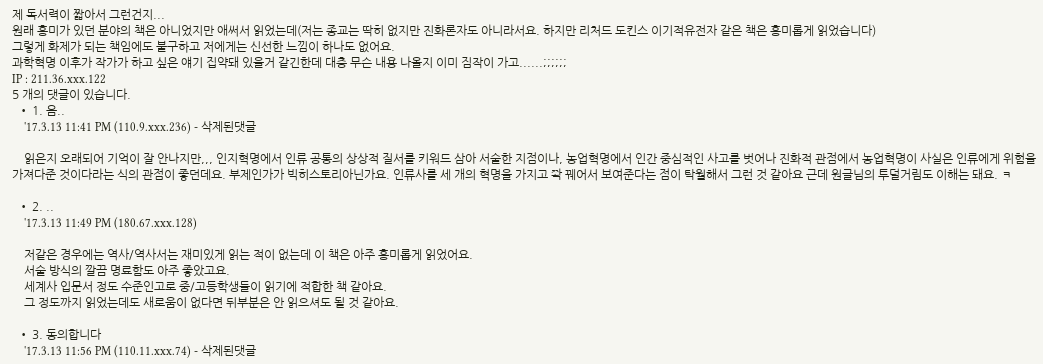제 독서력이 짧아서 그런건지...
원래 흥미가 있던 분야의 책은 아니었지만 애써서 읽었는데(저는 종교는 딱히 없지만 진화론자도 아니라서요. 하지만 리처드 도킨스 이기적유전자 같은 책은 흥미롭게 읽었습니다)
그렇게 화제가 되는 책임에도 불구하고 저에게는 신선한 느낌이 하나도 없어요.
과학혁명 이후가 작가가 하고 싶은 얘기 집약돼 있을거 같긴한데 대충 무슨 내용 나올지 이미 짐작이 가고......;;;;;;
IP : 211.36.xxx.122
5 개의 댓글이 있습니다.
  • 1. 음..
    '17.3.13 11:41 PM (110.9.xxx.236) - 삭제된댓글

    읽은지 오래되어 기억이 잘 안나지만,,, 인지혁명에서 인류 공통의 상상적 질서를 키워드 삼아 서술한 지점이나, 농업혁명에서 인간 중심적인 사고를 벗어나 진화적 관점에서 농업혁명이 사실은 인류에게 위험을 가져다준 것이다라는 식의 관점이 좋던데요. 부제인가가 빅히스토리아닌가요. 인류사를 세 개의 혁명을 가지고 쫙 꿰어서 보여준다는 점이 탁월해서 그런 것 같아요 근데 원글님의 투덜거림도 이해는 돼요. ㅋ

  • 2. ..
    '17.3.13 11:49 PM (180.67.xxx.128)

    저같은 경우에는 역사/역사서는 재미있게 읽는 적이 없는데 이 책은 아주 흥미롭게 읽었어요.
    서술 방식의 깔끔 명료함도 아주 좋았고요.
    세계사 입문서 정도 수준인고로 중/고등학생들이 읽기에 적합한 책 같아요.
    그 정도까지 읽었는데도 새로움이 없다면 뒤부분은 안 읽으셔도 될 것 같아요.

  • 3. 동의합니다
    '17.3.13 11:56 PM (110.11.xxx.74) - 삭제된댓글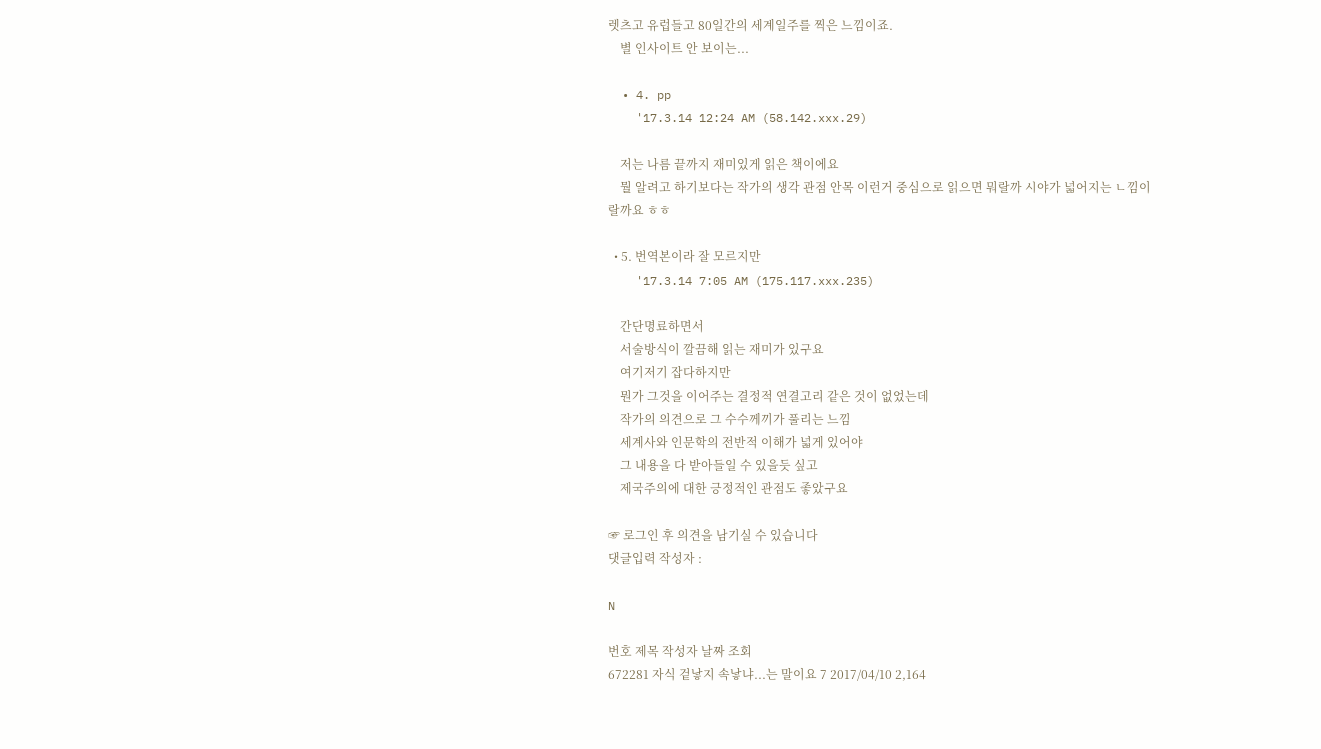렛츠고 유럽들고 80일간의 세계일주를 찍은 느낌이죠.
    별 인사이트 안 보이는...

  • 4. pp
    '17.3.14 12:24 AM (58.142.xxx.29)

    저는 나름 끝까지 재미있게 읽은 책이에요
    뭘 알려고 하기보다는 작가의 생각 관점 안목 이런거 중심으로 읽으면 뭐랄까 시야가 넓어지는 ㄴ낌이랄까요 ㅎㅎ

  • 5. 번역본이라 잘 모르지만
    '17.3.14 7:05 AM (175.117.xxx.235)

    간단명료하면서
    서술방식이 깔끔해 읽는 재미가 있구요
    여기저기 잡다하지만
    뭔가 그것을 이어주는 결정적 연결고리 같은 것이 없었는데
    작가의 의견으로 그 수수께끼가 풀리는 느낌
    세계사와 인문학의 전반적 이해가 넓게 있어야
    그 내용을 다 받아들일 수 있을듯 싶고
    제국주의에 대한 긍정적인 관점도 좋았구요

☞ 로그인 후 의견을 남기실 수 있습니다
댓글입력 작성자 :

N

번호 제목 작성자 날짜 조회
672281 자식 겉낳지 속낳냐...는 말이요 7 2017/04/10 2,164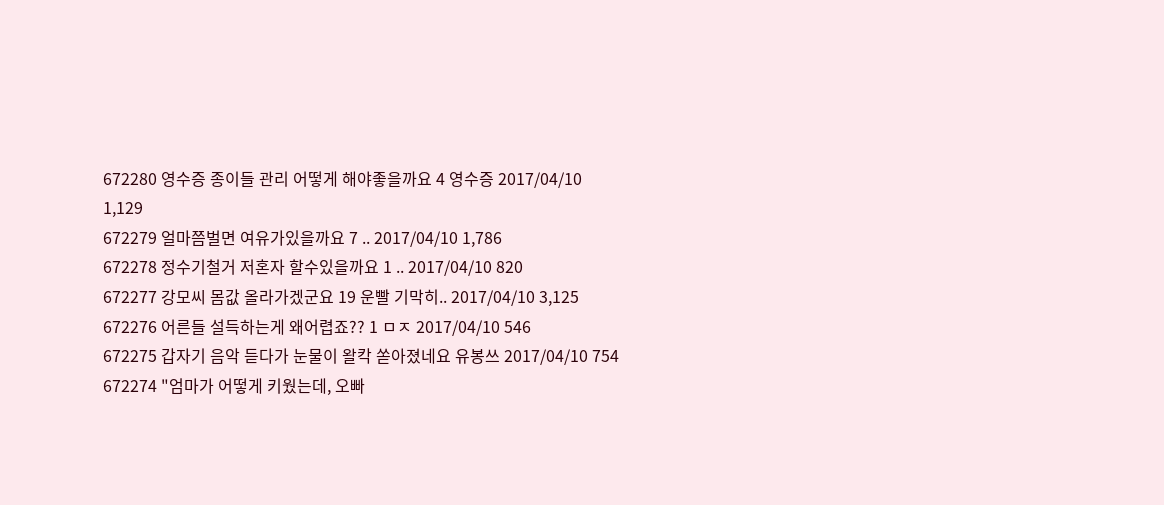672280 영수증 종이들 관리 어떻게 해야좋을까요 4 영수증 2017/04/10 1,129
672279 얼마쯤벌면 여유가있을까요 7 .. 2017/04/10 1,786
672278 정수기철거 저혼자 할수있을까요 1 .. 2017/04/10 820
672277 강모씨 몸값 올라가겠군요 19 운빨 기막히.. 2017/04/10 3,125
672276 어른들 설득하는게 왜어렵죠?? 1 ㅁㅈ 2017/04/10 546
672275 갑자기 음악 듣다가 눈물이 왈칵 쏟아졌네요 유봉쓰 2017/04/10 754
672274 "엄마가 어떻게 키웠는데, 오빠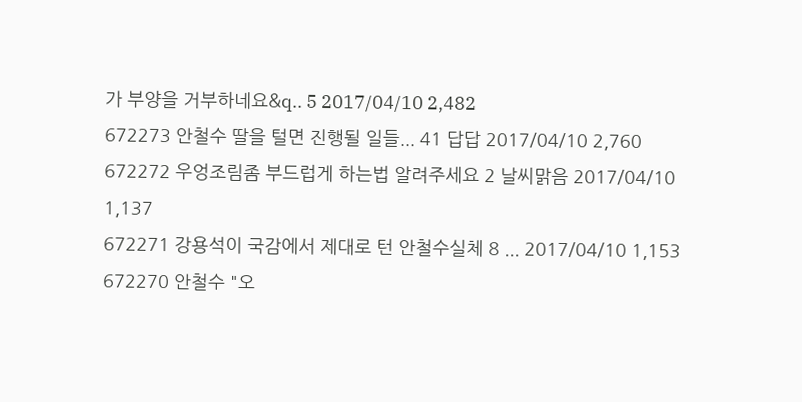가 부양을 거부하네요&q.. 5 2017/04/10 2,482
672273 안철수 딸을 털면 진행될 일들... 41 답답 2017/04/10 2,760
672272 우엉조림좀 부드럽게 하는법 알려주세요 2 날씨맑음 2017/04/10 1,137
672271 강용석이 국감에서 제대로 턴 안철수실체 8 ... 2017/04/10 1,153
672270 안철수 "오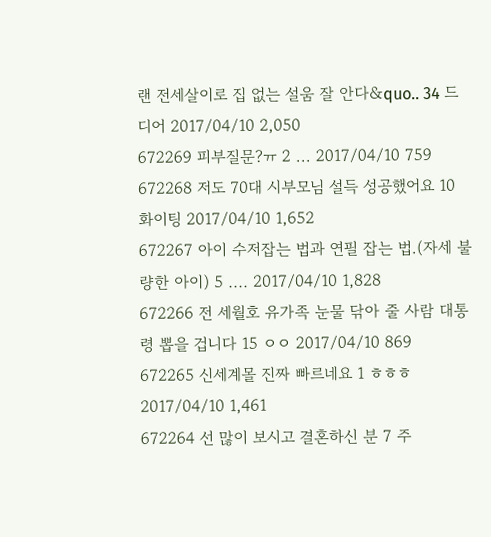랜 전세살이로 집 없는 설움 잘 안다&quo.. 34 드디어 2017/04/10 2,050
672269 피부질문?ㅠ 2 ... 2017/04/10 759
672268 저도 70대 시부모님 설득 성공했어요 10 화이팅 2017/04/10 1,652
672267 아이 수저잡는 법과 연필 잡는 법.(자세 불량한 아이) 5 .... 2017/04/10 1,828
672266 전 세월호 유가족 눈물 닦아 줄 사람 대통령 뽑을 겁니다 15 ㅇㅇ 2017/04/10 869
672265 신세계몰 진짜 빠르네요 1 ㅎㅎㅎ 2017/04/10 1,461
672264 선 많이 보시고 결혼하신 분 7 주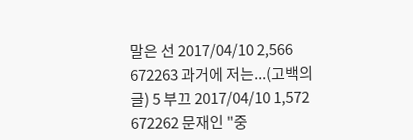말은 선 2017/04/10 2,566
672263 과거에 저는...(고백의 글) 5 부끄 2017/04/10 1,572
672262 문재인 "중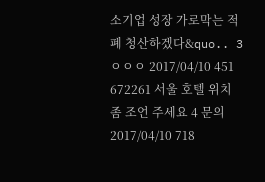소기업 성장 가로막는 적폐 청산하겠다&quo.. 3 ㅇㅇㅇ 2017/04/10 451
672261 서울 호텔 위치 좀 조언 주세요 4 문의 2017/04/10 718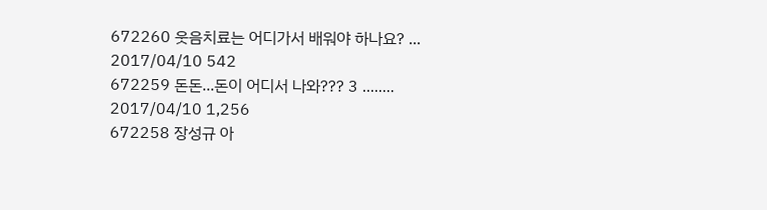672260 웃음치료는 어디가서 배워야 하나요? ... 2017/04/10 542
672259 돈돈...돈이 어디서 나와??? 3 ........ 2017/04/10 1,256
672258 장성규 아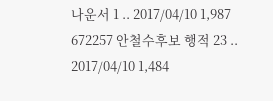나운서 1 .. 2017/04/10 1,987
672257 안철수후보 행적 23 .. 2017/04/10 1,484